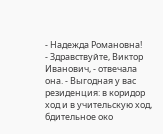- Надежда Романовна!
- Здравствуйте, Виктор Иванович, - отвечала она. - Выгодная у вас резиденция: в коридор ход и в учительскую ход, бдительное око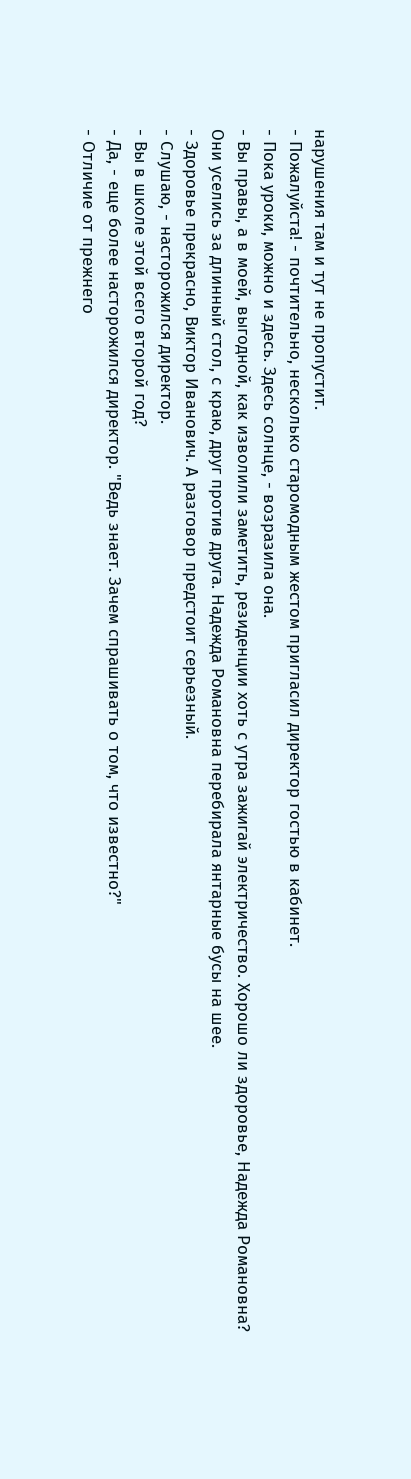нарушения там и тут не пропустит.
- Пожалуйста! - почтительно, несколько старомодным жестом пригласил директор гостью в кабинет.
- Пока уроки, можно и здесь. Здесь солнце, - возразила она.
- Вы правы, а в моей, выгодной, как изволили заметить, резиденции хоть с утра зажигай электричество. Хорошо ли здоровье, Надежда Романовна?
Они уселись за длинный стол, с краю, друг против друга. Надежда Романовна перебирала янтарные бусы на шее.
- Здоровье прекрасно, Виктор Иванович. А разговор предстоит серьезный.
- Слушаю, - насторожился директор.
- Вы в школе этой всего второй год?
- Да, - еще более насторожился директор. "Ведь знает. Зачем спрашивать о том, что известно?"
- Отличие от прежнего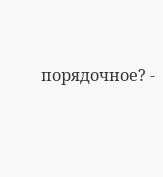порядочное? -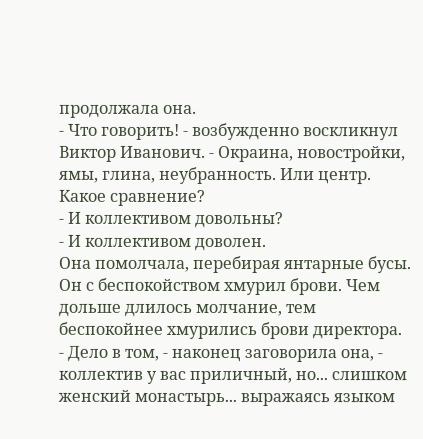продолжала она.
- Что говорить! - возбужденно воскликнул Виктор Иванович. - Окраина, новостройки, ямы, глина, неубранность. Или центр. Какое сравнение?
- И коллективом довольны?
- И коллективом доволен.
Она помолчала, перебирая янтарные бусы. Он с беспокойством хмурил брови. Чем дольше длилось молчание, тем беспокойнее хмурились брови директора.
- Дело в том, - наконец заговорила она, - коллектив у вас приличный, но... слишком женский монастырь... выражаясь языком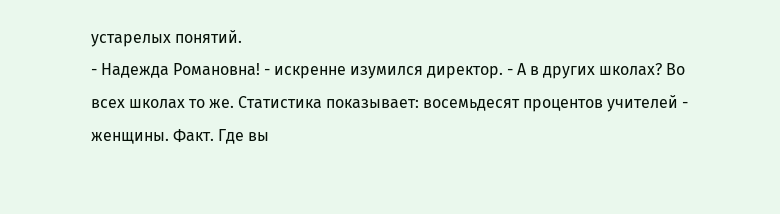устарелых понятий.
- Надежда Романовна! - искренне изумился директор. - А в других школах? Во всех школах то же. Статистика показывает: восемьдесят процентов учителей - женщины. Факт. Где вы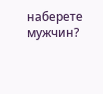наберете мужчин?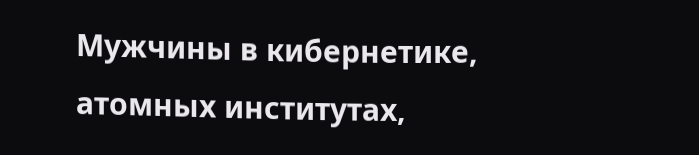Мужчины в кибернетике, атомных институтах,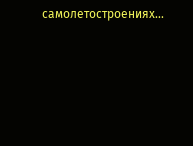самолетостроениях...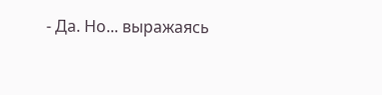- Да. Но... выражаясь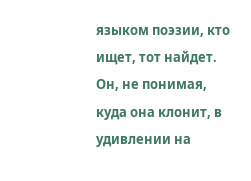языком поэзии, кто ищет, тот найдет.
Он, не понимая, куда она клонит, в удивлении на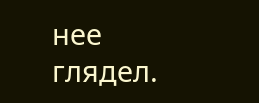нее глядел.